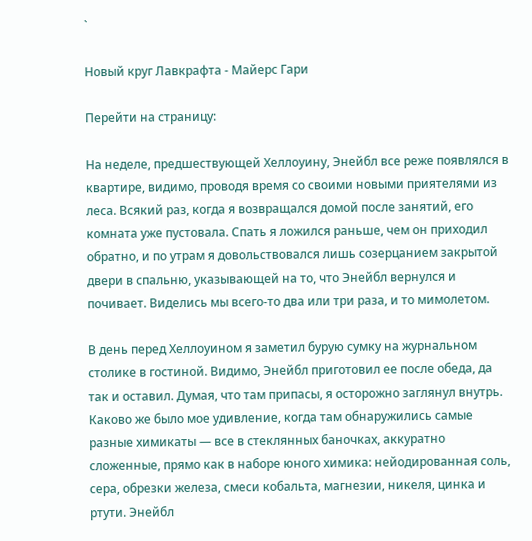`

Новый круг Лавкрафта - Майерс Гари

Перейти на страницу:

На неделе, предшествующей Хеллоуину, Энейбл все реже появлялся в квартире, видимо, проводя время со своими новыми приятелями из леса. Всякий раз, когда я возвращался домой после занятий, его комната уже пустовала. Спать я ложился раньше, чем он приходил обратно, и по утрам я довольствовался лишь созерцанием закрытой двери в спальню, указывающей на то, что Энейбл вернулся и почивает. Виделись мы всего-то два или три раза, и то мимолетом.

В день перед Хеллоуином я заметил бурую сумку на журнальном столике в гостиной. Видимо, Энейбл приготовил ее после обеда, да так и оставил. Думая, что там припасы, я осторожно заглянул внутрь. Каково же было мое удивление, когда там обнаружились самые разные химикаты — все в стеклянных баночках, аккуратно сложенные, прямо как в наборе юного химика: нейодированная соль, сера, обрезки железа, смеси кобальта, магнезии, никеля, цинка и ртути. Энейбл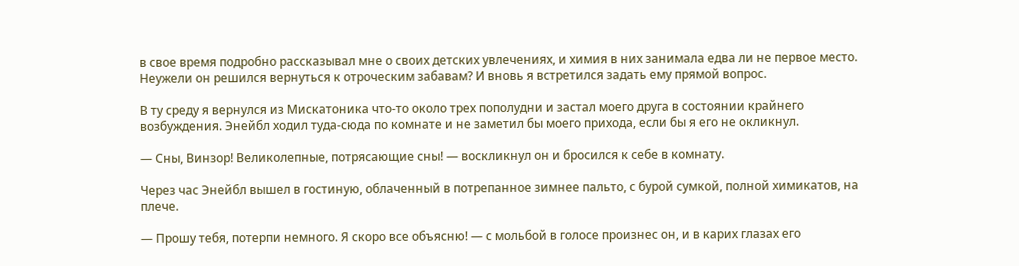в свое время подробно рассказывал мне о своих детских увлечениях, и химия в них занимала едва ли не первое место. Неужели он решился вернуться к отроческим забавам? И вновь я встретился задать ему прямой вопрос.

В ту среду я вернулся из Мискатоника что-то около трех пополудни и застал моего друга в состоянии крайнего возбуждения. Энейбл ходил туда-сюда по комнате и не заметил бы моего прихода, если бы я его не окликнул.

— Сны, Винзор! Великолепные, потрясающие сны! — воскликнул он и бросился к себе в комнату.

Через час Энейбл вышел в гостиную, облаченный в потрепанное зимнее пальто, с бурой сумкой, полной химикатов, на плече.

— Прошу тебя, потерпи немного. Я скоро все объясню! — с мольбой в голосе произнес он, и в карих глазах его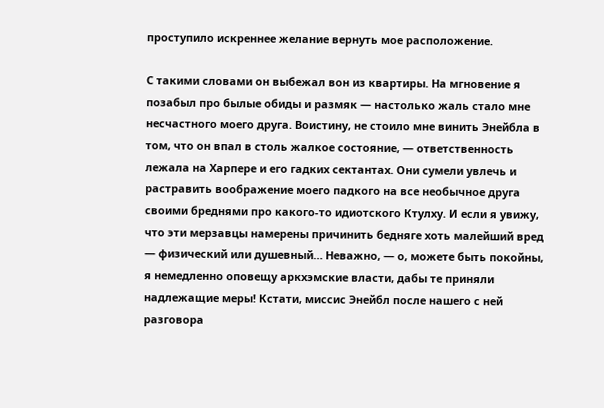проступило искреннее желание вернуть мое расположение.

С такими словами он выбежал вон из квартиры. На мгновение я позабыл про былые обиды и размяк — настолько жаль стало мне несчастного моего друга. Воистину, не стоило мне винить Энейбла в том, что он впал в столь жалкое состояние, — ответственность лежала на Харпере и его гадких сектантах. Они сумели увлечь и растравить воображение моего падкого на все необычное друга своими бреднями про какого-то идиотского Ктулху. И если я увижу, что эти мерзавцы намерены причинить бедняге хоть малейший вред — физический или душевный… Неважно, — о, можете быть покойны, я немедленно оповещу аркхэмские власти, дабы те приняли надлежащие меры! Кстати, миссис Энейбл после нашего с ней разговора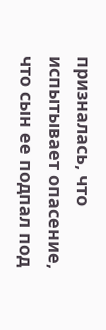призналась, что испытывает опасение, что сын ее подпал под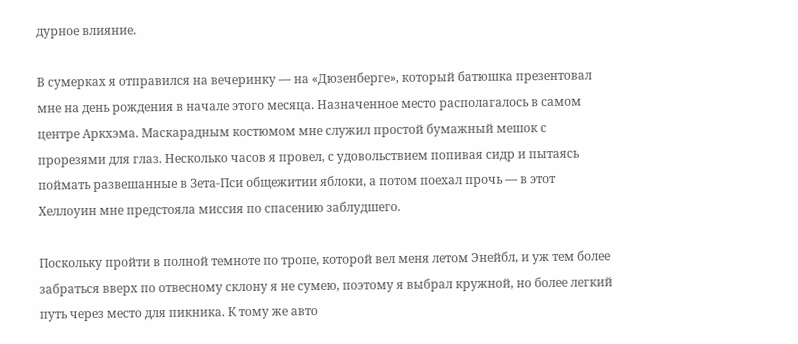дурное влияние.

В сумерках я отправился на вечеринку — на «Дюзенберге», который батюшка презентовал мне на день рождения в начале этого месяца. Назначенное место располагалось в самом центре Аркхэма. Маскарадным костюмом мне служил простой бумажный мешок с прорезями для глаз. Несколько часов я провел, с удовольствием попивая сидр и пытаясь поймать развешанные в Зета-Пси общежитии яблоки, а потом поехал прочь — в этот Хеллоуин мне предстояла миссия по спасению заблудшего.

Поскольку пройти в полной темноте по тропе, которой вел меня летом Энейбл, и уж тем более забраться вверх по отвесному склону я не сумею, поэтому я выбрал кружной, но более легкий путь через место для пикника. К тому же авто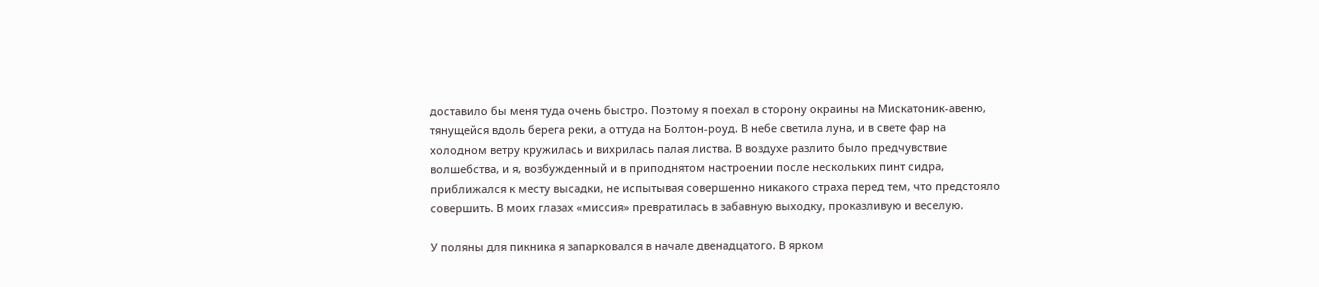доставило бы меня туда очень быстро. Поэтому я поехал в сторону окраины на Мискатоник-авеню, тянущейся вдоль берега реки, а оттуда на Болтон-роуд. В небе светила луна, и в свете фар на холодном ветру кружилась и вихрилась палая листва. В воздухе разлито было предчувствие волшебства, и я, возбужденный и в приподнятом настроении после нескольких пинт сидра, приближался к месту высадки, не испытывая совершенно никакого страха перед тем, что предстояло совершить. В моих глазах «миссия» превратилась в забавную выходку, проказливую и веселую.

У поляны для пикника я запарковался в начале двенадцатого. В ярком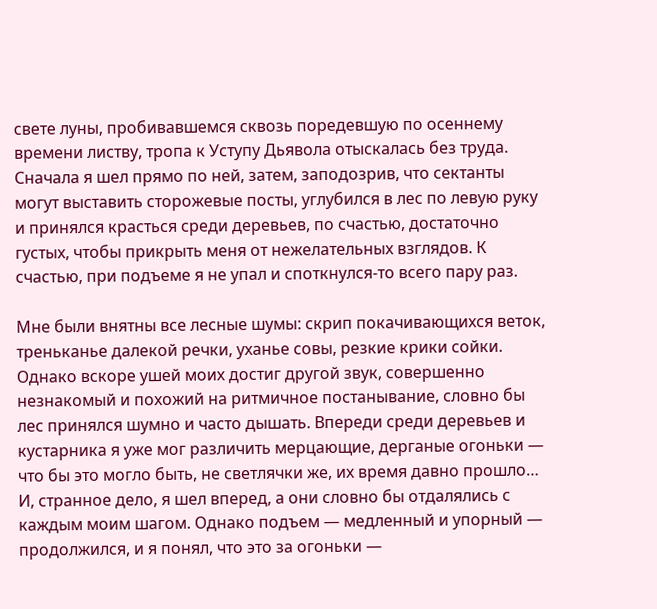свете луны, пробивавшемся сквозь поредевшую по осеннему времени листву, тропа к Уступу Дьявола отыскалась без труда. Сначала я шел прямо по ней, затем, заподозрив, что сектанты могут выставить сторожевые посты, углубился в лес по левую руку и принялся красться среди деревьев, по счастью, достаточно густых, чтобы прикрыть меня от нежелательных взглядов. К счастью, при подъеме я не упал и споткнулся-то всего пару раз.

Мне были внятны все лесные шумы: скрип покачивающихся веток, треньканье далекой речки, уханье совы, резкие крики сойки. Однако вскоре ушей моих достиг другой звук, совершенно незнакомый и похожий на ритмичное постанывание, словно бы лес принялся шумно и часто дышать. Впереди среди деревьев и кустарника я уже мог различить мерцающие, дерганые огоньки — что бы это могло быть, не светлячки же, их время давно прошло… И, странное дело, я шел вперед, а они словно бы отдалялись с каждым моим шагом. Однако подъем — медленный и упорный — продолжился, и я понял, что это за огоньки —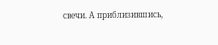свечи. А приблизившись,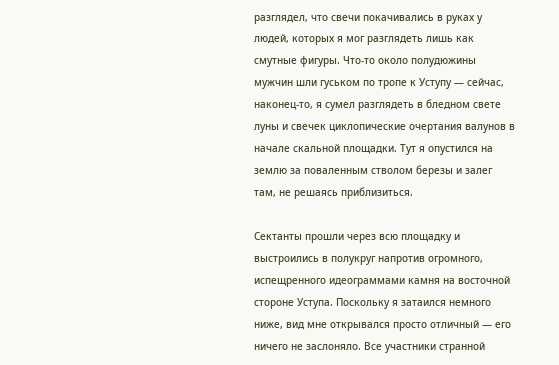разглядел, что свечи покачивались в руках у людей, которых я мог разглядеть лишь как смутные фигуры. Что-то около полудюжины мужчин шли гуськом по тропе к Уступу — сейчас, наконец-то, я сумел разглядеть в бледном свете луны и свечек циклопические очертания валунов в начале скальной площадки. Тут я опустился на землю за поваленным стволом березы и залег там, не решаясь приблизиться.

Сектанты прошли через всю площадку и выстроились в полукруг напротив огромного, испещренного идеограммами камня на восточной стороне Уступа. Поскольку я затаился немного ниже, вид мне открывался просто отличный — его ничего не заслоняло. Все участники странной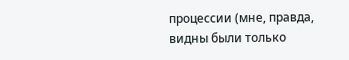процессии (мне, правда, видны были только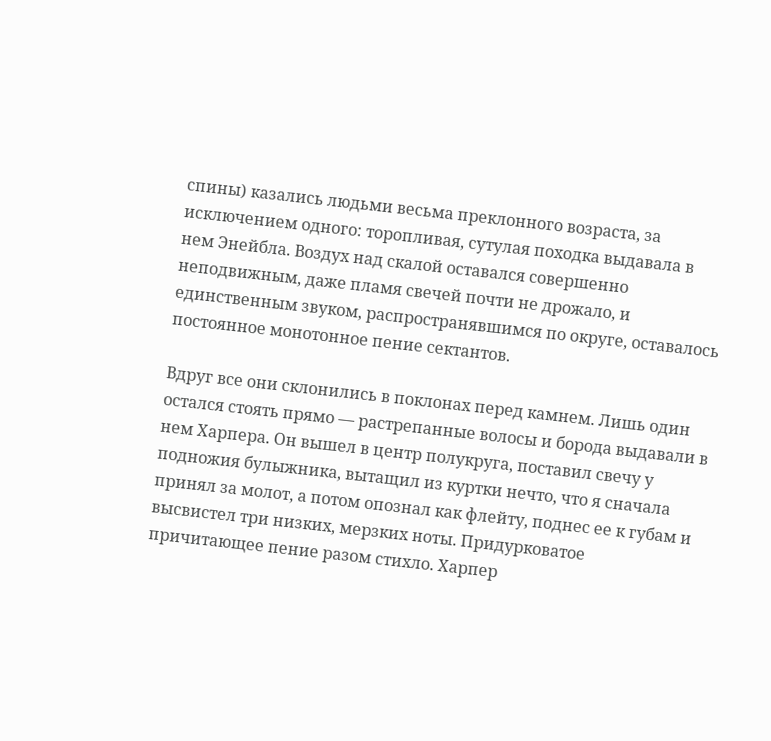спины) казались людьми весьма преклонного возраста, за исключением одного: торопливая, сутулая походка выдавала в нем Энейбла. Воздух над скалой оставался совершенно неподвижным, даже пламя свечей почти не дрожало, и единственным звуком, распространявшимся по округе, оставалось постоянное монотонное пение сектантов.

Вдруг все они склонились в поклонах перед камнем. Лишь один остался стоять прямо — растрепанные волосы и борода выдавали в нем Харпера. Он вышел в центр полукруга, поставил свечу у подножия булыжника, вытащил из куртки нечто, что я сначала принял за молот, а потом опознал как флейту, поднес ее к губам и высвистел три низких, мерзких ноты. Придурковатое причитающее пение разом стихло. Харпер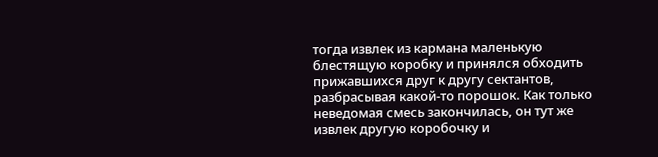тогда извлек из кармана маленькую блестящую коробку и принялся обходить прижавшихся друг к другу сектантов, разбрасывая какой-то порошок. Как только неведомая смесь закончилась, он тут же извлек другую коробочку и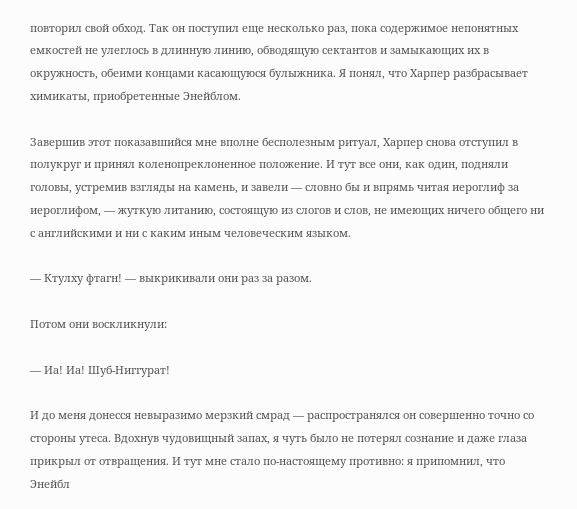повторил свой обход. Так он поступил еще несколько раз, пока содержимое непонятных емкостей не улеглось в длинную линию, обводящую сектантов и замыкающих их в окружность, обеими концами касающуюся булыжника. Я понял, что Харпер разбрасывает химикаты, приобретенные Энейблом.

Завершив этот показавшийся мне вполне бесполезным ритуал, Харпер снова отступил в полукруг и принял коленопреклоненное положение. И тут все они, как один, подняли головы, устремив взгляды на камень, и завели — словно бы и впрямь читая иероглиф за иероглифом, — жуткую литанию, состоящую из слогов и слов, не имеющих ничего общего ни с английскими и ни с каким иным человеческим языком.

— Ктулху фтагн! — выкрикивали они раз за разом.

Потом они воскликнули:

— Иа! Иа! Шуб-Ниггурат!

И до меня донесся невыразимо мерзкий смрад — распространялся он совершенно точно со стороны утеса. Вдохнув чудовищный запах, я чуть было не потерял сознание и даже глаза прикрыл от отвращения. И тут мне стало по-настоящему противно: я припомнил, что Энейбл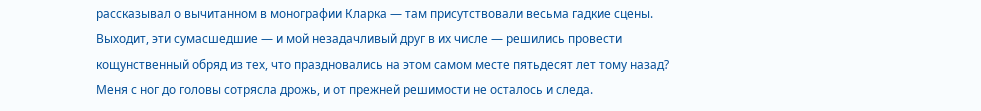рассказывал о вычитанном в монографии Кларка — там присутствовали весьма гадкие сцены. Выходит, эти сумасшедшие — и мой незадачливый друг в их числе — решились провести кощунственный обряд из тех, что праздновались на этом самом месте пятьдесят лет тому назад? Меня с ног до головы сотрясла дрожь, и от прежней решимости не осталось и следа.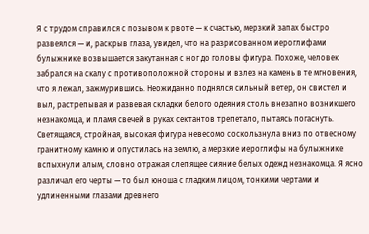Я с трудом справился с позывом к рвоте — к счастью, мерзкий запах быстро развеялся — и, раскрыв глаза, увидел, что на разрисованном иероглифами булыжнике возвышается закутанная с ног до головы фигура. Похоже, человек забрался на скалу с противоположной стороны и взлез на камень в те мгновения, что я лежал, зажмурившись. Неожиданно поднялся сильный ветер, он свистел и выл, растрепывая и развевая складки белого одеяния столь внезапно возникшего незнакомца, и пламя свечей в руках сектантов трепетало, пытаясь погаснуть. Светящаяся, стройная, высокая фигура невесомо соскользнула вниз по отвесному гранитному камню и опустилась на землю, а мерзкие иероглифы на булыжнике вспыхнули алым, словно отражая слепящее сияние белых одежд незнакомца. Я ясно различал его черты — то был юноша с гладким лицом, тонкими чертами и удлиненными глазами древнего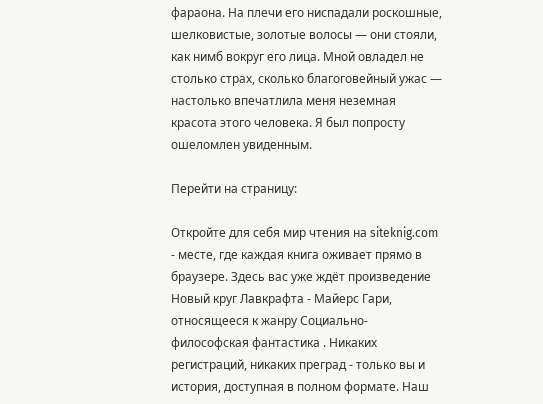фараона. На плечи его ниспадали роскошные, шелковистые, золотые волосы — они стояли, как нимб вокруг его лица. Мной овладел не столько страх, сколько благоговейный ужас — настолько впечатлила меня неземная красота этого человека. Я был попросту ошеломлен увиденным.

Перейти на страницу:

Откройте для себя мир чтения на siteknig.com - месте, где каждая книга оживает прямо в браузере. Здесь вас уже ждёт произведение Новый круг Лавкрафта - Майерс Гари, относящееся к жанру Социально-философская фантастика . Никаких регистраций, никаких преград - только вы и история, доступная в полном формате. Наш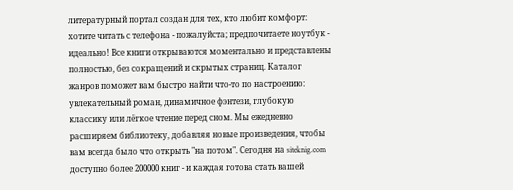литературный портал создан для тех, кто любит комфорт: хотите читать с телефона - пожалуйста; предпочитаете ноутбук - идеально! Все книги открываются моментально и представлены полностью, без сокращений и скрытых страниц. Каталог жанров поможет вам быстро найти что-то по настроению: увлекательный роман, динамичное фэнтези, глубокую классику или лёгкое чтение перед сном. Мы ежедневно расширяем библиотеку, добавляя новые произведения, чтобы вам всегда было что открыть "на потом". Сегодня на siteknig.com доступно более 200000 книг - и каждая готова стать вашей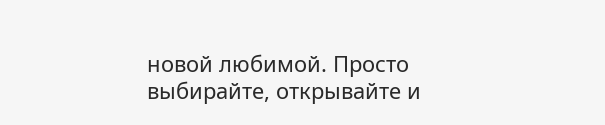новой любимой. Просто выбирайте, открывайте и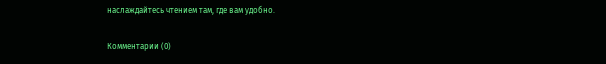наслаждайтесь чтением там, где вам удобно.

Комментарии (0)